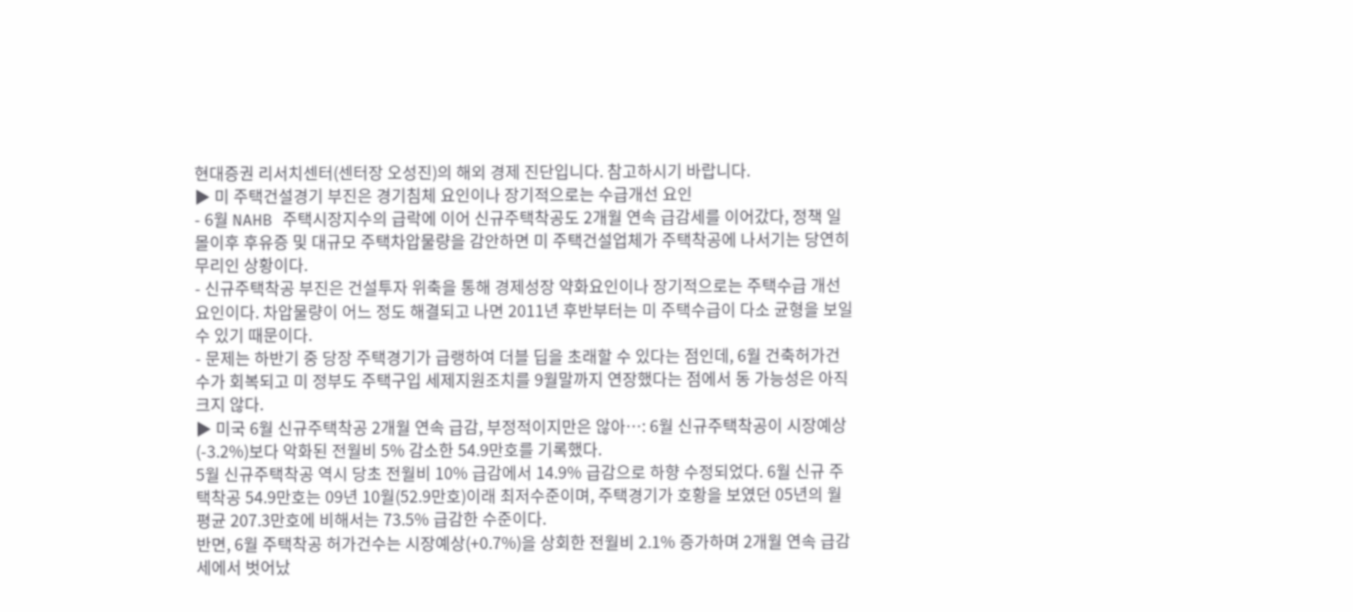현대증권 리서치센터(센터장 오성진)의 해외 경제 진단입니다. 참고하시기 바랍니다.
▶ 미 주택건설경기 부진은 경기침체 요인이나 장기적으로는 수급개선 요인
- 6월 NAHB 주택시장지수의 급락에 이어 신규주택착공도 2개월 연속 급감세를 이어갔다, 정책 일몰이후 후유증 및 대규모 주택차압물량을 감안하면 미 주택건설업체가 주택착공에 나서기는 당연히 무리인 상황이다.
- 신규주택착공 부진은 건설투자 위축을 통해 경제성장 약화요인이나 장기적으로는 주택수급 개선요인이다. 차압물량이 어느 정도 해결되고 나면 2011년 후반부터는 미 주택수급이 다소 균형을 보일 수 있기 때문이다.
- 문제는 하반기 중 당장 주택경기가 급랭하여 더블 딥을 초래할 수 있다는 점인데, 6월 건축허가건수가 회복되고 미 정부도 주택구입 세제지원조치를 9월말까지 연장했다는 점에서 동 가능성은 아직 크지 않다.
▶ 미국 6월 신규주택착공 2개월 연속 급감, 부정적이지만은 않아…: 6월 신규주택착공이 시장예상(-3.2%)보다 악화된 전월비 5% 감소한 54.9만호를 기록했다.
5월 신규주택착공 역시 당초 전월비 10% 급감에서 14.9% 급감으로 하향 수정되었다. 6월 신규 주택착공 54.9만호는 09년 10월(52.9만호)이래 최저수준이며, 주택경기가 호황을 보였던 05년의 월평균 207.3만호에 비해서는 73.5% 급감한 수준이다.
반면, 6월 주택착공 허가건수는 시장예상(+0.7%)을 상회한 전월비 2.1% 증가하며 2개월 연속 급감세에서 벗어났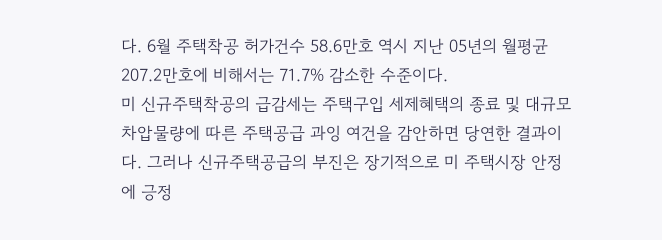다. 6월 주택착공 허가건수 58.6만호 역시 지난 05년의 월평균 207.2만호에 비해서는 71.7% 감소한 수준이다.
미 신규주택착공의 급감세는 주택구입 세제혜택의 종료 및 대규모 차압물량에 따른 주택공급 과잉 여건을 감안하면 당연한 결과이다. 그러나 신규주택공급의 부진은 장기적으로 미 주택시장 안정에 긍정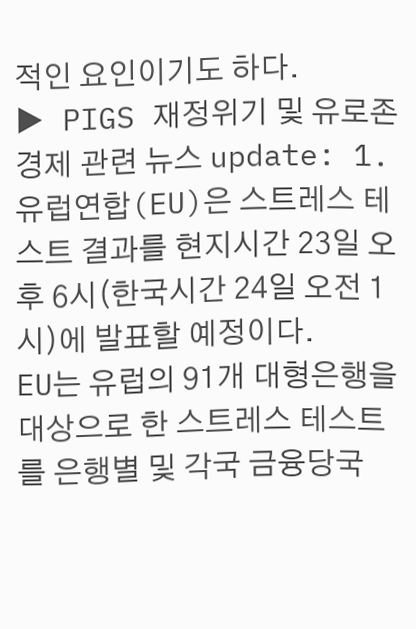적인 요인이기도 하다.
▶ PIGS 재정위기 및 유로존 경제 관련 뉴스 update: 1. 유럽연합(EU)은 스트레스 테스트 결과를 현지시간 23일 오후 6시(한국시간 24일 오전 1시)에 발표할 예정이다.
EU는 유럽의 91개 대형은행을 대상으로 한 스트레스 테스트를 은행별 및 각국 금융당국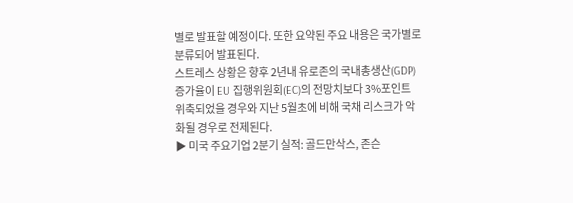별로 발표할 예정이다. 또한 요약된 주요 내용은 국가별로 분류되어 발표된다.
스트레스 상황은 향후 2년내 유로존의 국내총생산(GDP) 증가율이 EU 집행위원회(EC)의 전망치보다 3%포인트 위축되었을 경우와 지난 5월초에 비해 국채 리스크가 악화될 경우로 전제된다.
▶ 미국 주요기업 2분기 실적: 골드만삭스, 존슨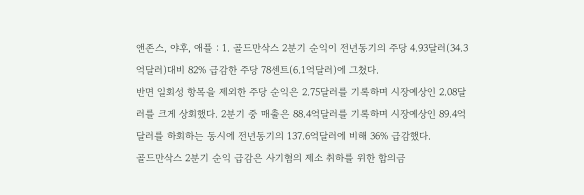앤존스, 야후, 애플 : 1. 골드만삭스 2분기 순익이 전년동기의 주당 4.93달러(34.3억달러)대비 82% 급감한 주당 78센트(6.1억달러)에 그쳤다.
반면 일회성 항목을 제외한 주당 순익은 2.75달러를 기록하며 시장예상인 2.08달러를 크게 상회했다. 2분기 중 매출은 88.4억달러를 기록하며 시장예상인 89.4억달러를 하회하는 동시에 전년동기의 137.6억달러에 비해 36% 급감했다.
골드만삭스 2분기 순익 급감은 사기혐의 제소 취하를 위한 합의금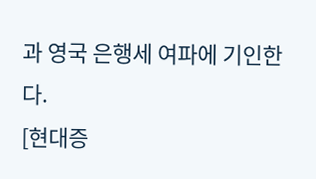과 영국 은행세 여파에 기인한다.
[현대증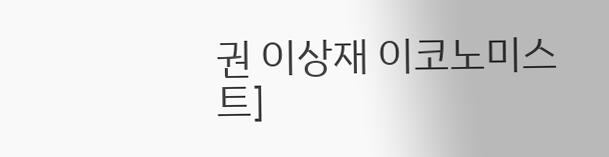권 이상재 이코노미스트]